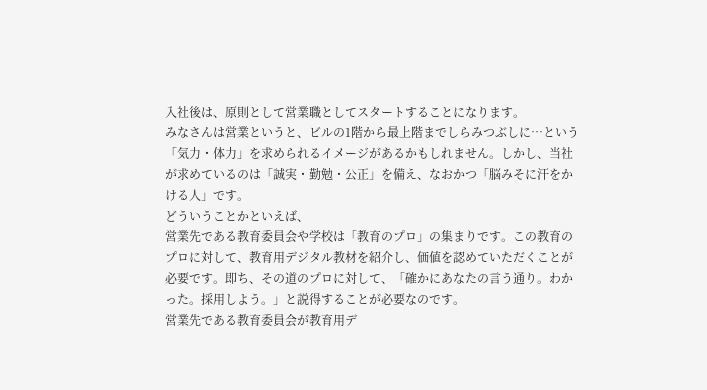入社後は、原則として営業職としてスタートすることになります。
みなさんは営業というと、ビルの1階から最上階までしらみつぶしに…という「気力・体力」を求められるイメージがあるかもしれません。しかし、当社が求めているのは「誠実・勤勉・公正」を備え、なおかつ「脳みそに汗をかける人」です。
どういうことかといえば、
営業先である教育委員会や学校は「教育のプロ」の集まりです。この教育のプロに対して、教育用デジタル教材を紹介し、価値を認めていただくことが必要です。即ち、その道のプロに対して、「確かにあなたの言う通り。わかった。採用しよう。」と説得することが必要なのです。
営業先である教育委員会が教育用デ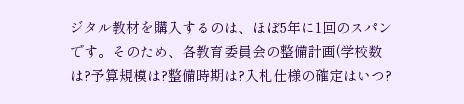ジタル教材を購入するのは、ほぼ5年に1回のスパンです。そのため、各教育委員会の整備計画(学校数は?予算規模は?整備時期は?入札仕様の確定はいつ?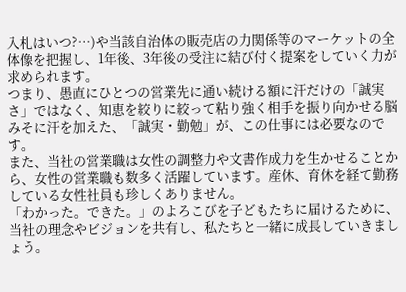入札はいつ?…)や当該自治体の販売店の力関係等のマーケットの全体像を把握し、1年後、3年後の受注に結び付く提案をしていく力が求められます。
つまり、愚直にひとつの営業先に通い続ける額に汗だけの「誠実さ」ではなく、知恵を絞りに絞って粘り強く相手を振り向かせる脳みそに汗を加えた、「誠実・勤勉」が、この仕事には必要なのです。
また、当社の営業職は女性の調整力や文書作成力を生かせることから、女性の営業職も数多く活躍しています。産休、育休を経て勤務している女性社員も珍しくありません。
「わかった。できた。」のよろこびを子どもたちに届けるために、当社の理念やビジョンを共有し、私たちと一緒に成長していきましょう。